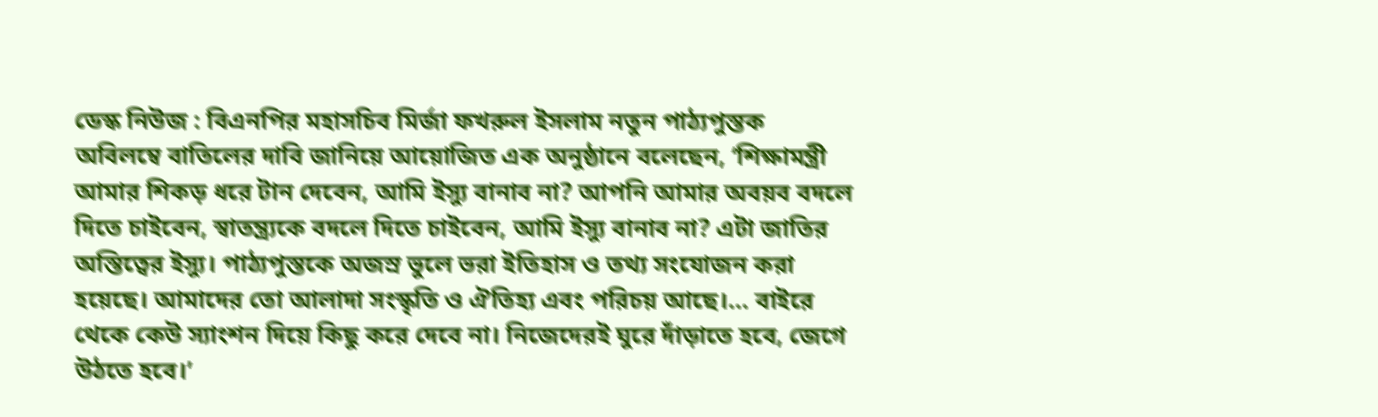ডেস্ক নিউজ : বিএনপির মহাসচিব মির্জা ফখরুল ইসলাম নতুন পাঠ্যপুস্তক অবিলম্বে বাতিলের দাবি জানিয়ে আয়োজিত এক অনুষ্ঠানে বলেছেন, ‘শিক্ষামন্ত্রী আমার শিকড় ধরে টান দেবেন, আমি ইস্যু বানাব না? আপনি আমার অবয়ব বদলে দিতে চাইবেন, স্বাতন্ত্র্যকে বদলে দিতে চাইবেন, আমি ইস্যু বানাব না? এটা জাতির অস্তিত্বের ইস্যু। পাঠ্যপুস্তকে অজস্র ভুলে ভরা ইতিহাস ও তথ্য সংযোজন করা হয়েছে। আমাদের তো আলাদা সংস্কৃতি ও ঐতিহ্য এবং পরিচয় আছে।… বাইরে থেকে কেউ স্যাংশন দিয়ে কিছু করে দেবে না। নিজেদেরই ঘুরে দাঁড়াতে হবে, জেগে উঠতে হবে।’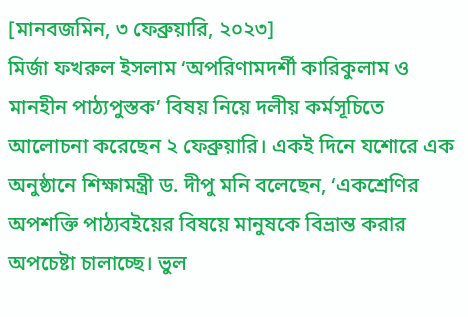[মানবজমিন, ৩ ফেব্রুয়ারি, ২০২৩]
মির্জা ফখরুল ইসলাম ‘অপরিণামদর্শী কারিকুলাম ও মানহীন পাঠ্যপুস্তক’ বিষয় নিয়ে দলীয় কর্মসূচিতে আলোচনা করেছেন ২ ফেব্রুয়ারি। একই দিনে যশোরে এক অনুষ্ঠানে শিক্ষামন্ত্রী ড. দীপু মনি বলেছেন, ‘একশ্রেণির অপশক্তি পাঠ্যবইয়ের বিষয়ে মানুষকে বিভ্রান্ত করার অপচেষ্টা চালাচ্ছে। ভুল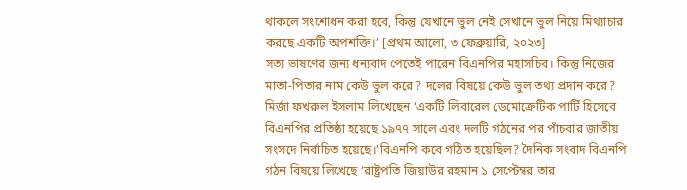থাকলে সংশোধন করা হবে, কিন্তু যেখানে ভুল নেই সেখানে ভুল নিয়ে মিথ্যাচার করছে একটি অপশক্তি।’ [প্রথম আলো, ৩ ফেব্রুয়ারি, ২০২৩]
সত্য ভাষণের জন্য ধন্যবাদ পেতেই পারেন বিএনপির মহাসচিব। কিন্তু নিজের মাতা-পিতার নাম কেউ ভুল করে? দলের বিষয়ে কেউ ভুল তথ্য প্রদান করে? মির্জা ফখরুল ইসলাম লিখেছেন ‘একটি লিবারেল ডেমোক্রেটিক পার্টি হিসেবে বিএনপির প্রতিষ্ঠা হয়েছে ১৯৭৭ সালে এবং দলটি গঠনের পর পাঁচবার জাতীয় সংসদে নির্বাচিত হয়েছে।’বিএনপি কবে গঠিত হয়েছিল? দৈনিক সংবাদ বিএনপি গঠন বিষয়ে লিখেছে ‘রাষ্ট্রপতি জিয়াউর রহমান ১ সেপ্টেম্বর তার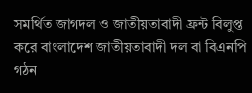সমর্থিত জাগদল ও জাতীয়তাবাদী ফ্রন্ট বিলুপ্ত করে বাংলাদেশ জাতীয়তাবাদী দল বা বিএনপি গঠন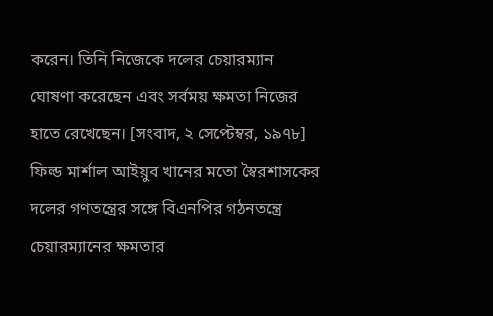করেন। তিনি নিজেকে দলের চেয়ারম্যান ঘোষণা করেছেন এবং সর্বময় ক্ষমতা নিজের হাতে রেখেছেন। [সংবাদ, ২ সেপ্টেম্বর, ১৯৭৮]
ফিল্ড মার্শাল আইয়ুব খানের মতো স্বৈরশাসকের দলের গণতন্ত্রের সঙ্গে বিএনপির গঠনতন্ত্রে চেয়ারম্যানের ক্ষমতার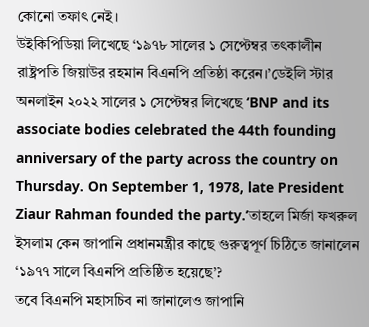কোনো তফাৎ নেই।
উইকিপিডিয়া লিখেছে ‘১৯৭৮ সালের ১ সেপ্টেম্বর তৎকালীন রাষ্ট্রপতি জিয়াউর রহমান বিএনপি প্রতিষ্ঠা করেন।’ডেইলি স্টার অনলাইন ২০২২ সালের ১ সেপ্টেম্বর লিখেছে ‘BNP and its associate bodies celebrated the 44th founding anniversary of the party across the country on Thursday. On September 1, 1978, late President Ziaur Rahman founded the party.’তাহলে মির্জা ফখরুল ইসলাম কেন জাপানি প্রধানমন্ত্রীর কাছে গুরুত্বপূর্ণ চিঠিতে জানালেন ‘১৯৭৭ সালে বিএনপি প্রতিষ্ঠিত হয়েছে’?
তবে বিএনপি মহাসচিব না জানালেও জাপানি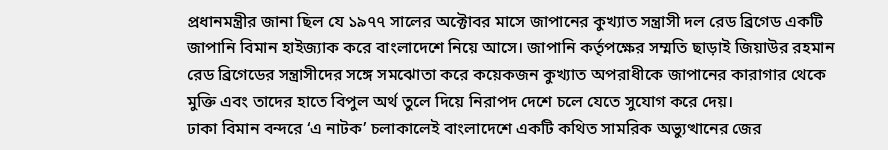প্রধানমন্ত্রীর জানা ছিল যে ১৯৭৭ সালের অক্টোবর মাসে জাপানের কুখ্যাত সন্ত্রাসী দল রেড ব্রিগেড একটি জাপানি বিমান হাইজ্যাক করে বাংলাদেশে নিয়ে আসে। জাপানি কর্তৃপক্ষের সম্মতি ছাড়াই জিয়াউর রহমান রেড ব্রিগেডের সন্ত্রাসীদের সঙ্গে সমঝোতা করে কয়েকজন কুখ্যাত অপরাধীকে জাপানের কারাগার থেকে মুক্তি এবং তাদের হাতে বিপুল অর্থ তুলে দিয়ে নিরাপদ দেশে চলে যেতে সুযোগ করে দেয়।
ঢাকা বিমান বন্দরে ‘এ নাটক’ চলাকালেই বাংলাদেশে একটি কথিত সামরিক অভ্যুত্থানের জের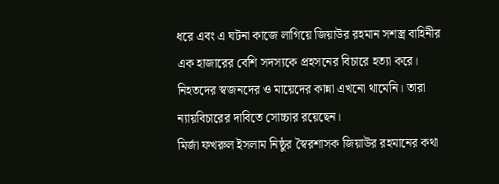ধরে এবং এ ঘটনা কাজে লাগিয়ে জিয়াউর রহমান সশস্ত্র বাহিনীর এক হাজারের বেশি সদস্যকে প্রহসনের বিচারে হত্যা করে। নিহতদের স্বজনদের ও মায়েদের কান্না এখনো থামেনি। তারা ন্যায়বিচারের দাবিতে সোচ্চার রয়েছেন।
মির্জা ফখরুল ইসলাম নিষ্ঠুর স্বৈরশাসক জিয়াউর রহমানের কথা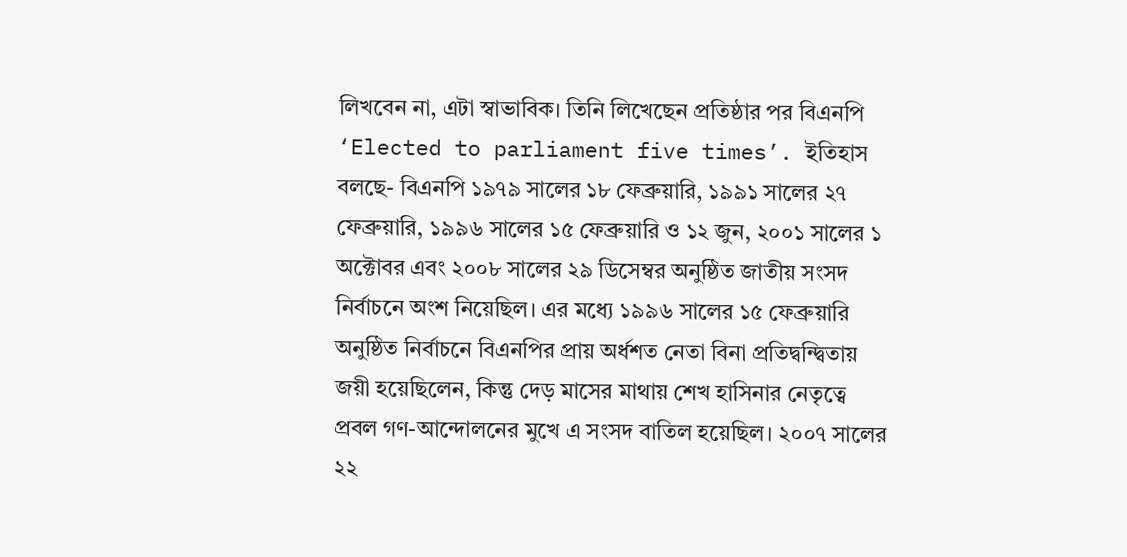লিখবেন না, এটা স্বাভাবিক। তিনি লিখেছেন প্রতিষ্ঠার পর বিএনপি ‘Elected to parliament five times’. ইতিহাস বলছে- বিএনপি ১৯৭৯ সালের ১৮ ফেব্রুয়ারি, ১৯৯১ সালের ২৭ ফেব্রুয়ারি, ১৯৯৬ সালের ১৫ ফেব্রুয়ারি ও ১২ জুন, ২০০১ সালের ১ অক্টোবর এবং ২০০৮ সালের ২৯ ডিসেম্বর অনুষ্ঠিত জাতীয় সংসদ নির্বাচনে অংশ নিয়েছিল। এর মধ্যে ১৯৯৬ সালের ১৫ ফেব্রুয়ারি অনুষ্ঠিত নির্বাচনে বিএনপির প্রায় অর্ধশত নেতা বিনা প্রতিদ্বন্দ্বিতায় জয়ী হয়েছিলেন, কিন্তু দেড় মাসের মাথায় শেখ হাসিনার নেতৃত্বে প্রবল গণ-আন্দোলনের মুখে এ সংসদ বাতিল হয়েছিল। ২০০৭ সালের ২২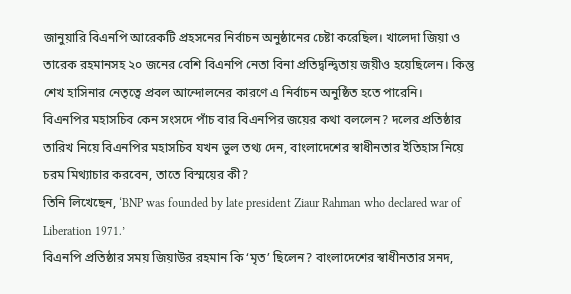জানুয়ারি বিএনপি আরেকটি প্রহসনের নির্বাচন অনুষ্ঠানের চেষ্টা করেছিল। খালেদা জিয়া ও তারেক রহমানসহ ২০ জনের বেশি বিএনপি নেতা বিনা প্রতিদ্বন্দ্বিতায় জয়ীও হয়েছিলেন। কিন্তু শেখ হাসিনার নেতৃত্বে প্রবল আন্দোলনের কারণে এ নির্বাচন অনুষ্ঠিত হতে পারেনি।
বিএনপির মহাসচিব কেন সংসদে পাঁচ বার বিএনপির জয়ের কথা বললেন? দলের প্রতিষ্ঠার তারিখ নিয়ে বিএনপির মহাসচিব যখন ভুল তথ্য দেন, বাংলাদেশের স্বাধীনতার ইতিহাস নিয়ে চরম মিথ্যাচার করবেন, তাতে বিস্ময়ের কী?
তিনি লিখেছেন, ‘BNP was founded by late president Ziaur Rahman who declared war of Liberation 1971.’
বিএনপি প্রতিষ্ঠার সময় জিয়াউর রহমান কি ‘মৃত’ ছিলেন? বাংলাদেশের স্বাধীনতার সনদ,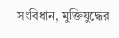সংবিধান, মুক্তিযুদ্ধের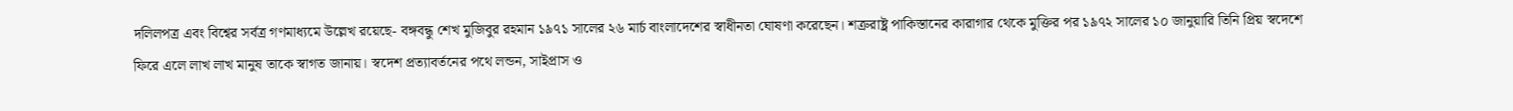দলিলপত্র এবং বিশ্বের সর্বত্র গণমাধ্যমে উল্লেখ রয়েছে- বঙ্গবন্ধু শেখ মুজিবুর রহমান ১৯৭১ সালের ২৬ মার্চ বাংলাদেশের স্বাধীনতা ঘোষণা করেছেন। শত্রুরাষ্ট্র পাকিস্তানের কারাগার থেকে মুক্তির পর ১৯৭২ সালের ১০ জানুয়ারি তিনি প্রিয় স্বদেশে ফিরে এলে লাখ লাখ মানুষ তাকে স্বাগত জানায়। স্বদেশ প্রত্যাবর্তনের পথে লন্ডন, সাইপ্রাস ও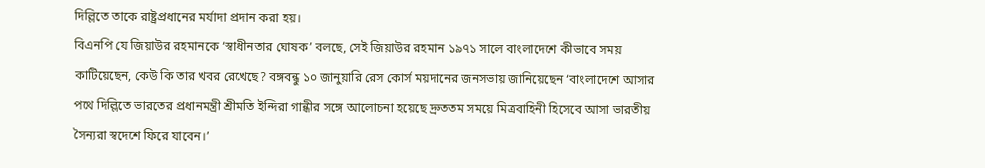দিল্লিতে তাকে রাষ্ট্রপ্রধানের মর্যাদা প্রদান করা হয়।
বিএনপি যে জিয়াউর রহমানকে ‘স্বাধীনতার ঘোষক’ বলছে, সেই জিয়াউর রহমান ১৯৭১ সালে বাংলাদেশে কীভাবে সময় কাটিয়েছেন, কেউ কি তার খবর রেখেছে? বঙ্গবন্ধু ১০ জানুয়ারি রেস কোর্স ময়দানের জনসভায় জানিয়েছেন ‘বাংলাদেশে আসার পথে দিল্লিতে ভারতের প্রধানমন্ত্রী শ্রীমতি ইন্দিরা গান্ধীর সঙ্গে আলোচনা হয়েছে দ্রুততম সময়ে মিত্রবাহিনী হিসেবে আসা ভারতীয় সৈন্যরা স্বদেশে ফিরে যাবেন।’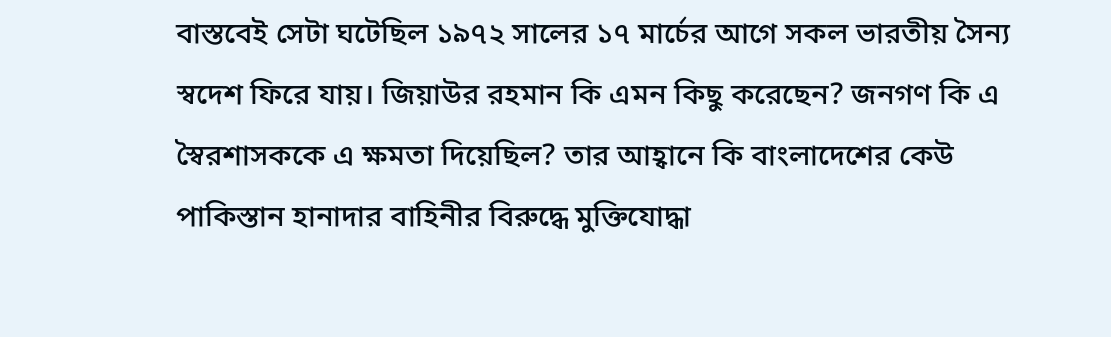বাস্তবেই সেটা ঘটেছিল ১৯৭২ সালের ১৭ মার্চের আগে সকল ভারতীয় সৈন্য স্বদেশ ফিরে যায়। জিয়াউর রহমান কি এমন কিছু করেছেন? জনগণ কি এ স্বৈরশাসককে এ ক্ষমতা দিয়েছিল? তার আহ্বানে কি বাংলাদেশের কেউ পাকিস্তান হানাদার বাহিনীর বিরুদ্ধে মুক্তিযোদ্ধা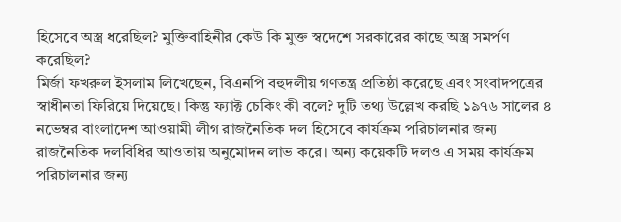হিসেবে অস্ত্র ধরেছিল? মুক্তিবাহিনীর কেউ কি মুক্ত স্বদেশে সরকারের কাছে অস্ত্র সমর্পণ করেছিল?
মির্জা ফখরুল ইসলাম লিখেছেন, বিএনপি বহুদলীয় গণতন্ত্র প্রতিষ্ঠা করেছে এবং সংবাদপত্রের স্বাধীনতা ফিরিয়ে দিয়েছে। কিন্তু ফ্যাক্ট চেকিং কী বলে? দুটি তথ্য উল্লেখ করছি ১৯৭৬ সালের ৪ নভেম্বর বাংলাদেশ আওয়ামী লীগ রাজনৈতিক দল হিসেবে কার্যক্রম পরিচালনার জন্য রাজনৈতিক দলবিধির আওতায় অনুমোদন লাভ করে। অন্য কয়েকটি দলও এ সময় কার্যক্রম পরিচালনার জন্য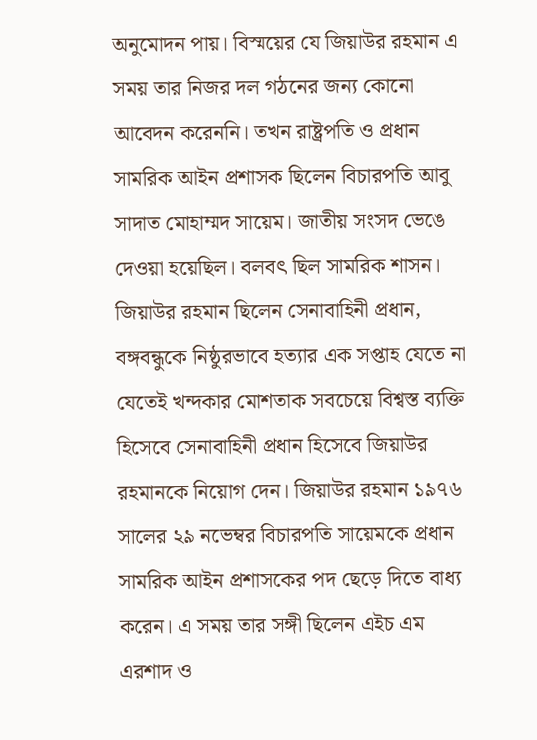অনুমোদন পায়। বিস্ময়ের যে জিয়াউর রহমান এ সময় তার নিজর দল গঠনের জন্য কোনো আবেদন করেননি। তখন রাষ্ট্রপতি ও প্রধান সামরিক আইন প্রশাসক ছিলেন বিচারপতি আবু সাদাত মোহাম্মদ সায়েম। জাতীয় সংসদ ভেঙে দেওয়া হয়েছিল। বলবৎ ছিল সামরিক শাসন।
জিয়াউর রহমান ছিলেন সেনাবাহিনী প্রধান, বঙ্গবন্ধুকে নিষ্ঠুরভাবে হত্যার এক সপ্তাহ যেতে না যেতেই খন্দকার মোশতাক সবচেয়ে বিশ্বস্ত ব্যক্তি হিসেবে সেনাবাহিনী প্রধান হিসেবে জিয়াউর রহমানকে নিয়োগ দেন। জিয়াউর রহমান ১৯৭৬ সালের ২৯ নভেম্বর বিচারপতি সায়েমকে প্রধান সামরিক আইন প্রশাসকের পদ ছেড়ে দিতে বাধ্য করেন। এ সময় তার সঙ্গী ছিলেন এইচ এম এরশাদ ও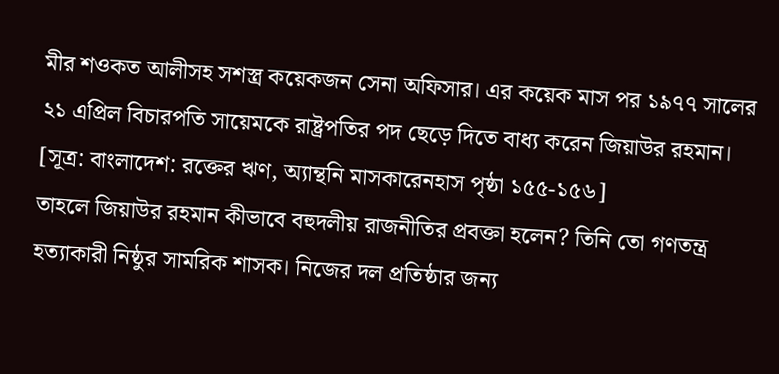মীর শওকত আলীসহ সশস্ত্র কয়েকজন সেনা অফিসার। এর কয়েক মাস পর ১৯৭৭ সালের ২১ এপ্রিল বিচারপতি সায়েমকে রাষ্ট্রপতির পদ ছেড়ে দিতে বাধ্য করেন জিয়াউর রহমান। [সূত্র: বাংলাদেশ: রক্তের ঋণ, অ্যান্থনি মাসকারেনহাস পৃষ্ঠা ১৫৫-১৫৬]
তাহলে জিয়াউর রহমান কীভাবে বহুদলীয় রাজনীতির প্রবক্তা হলেন? তিনি তো গণতন্ত্র হত্যাকারী নিষ্ঠুর সামরিক শাসক। নিজের দল প্রতিষ্ঠার জন্য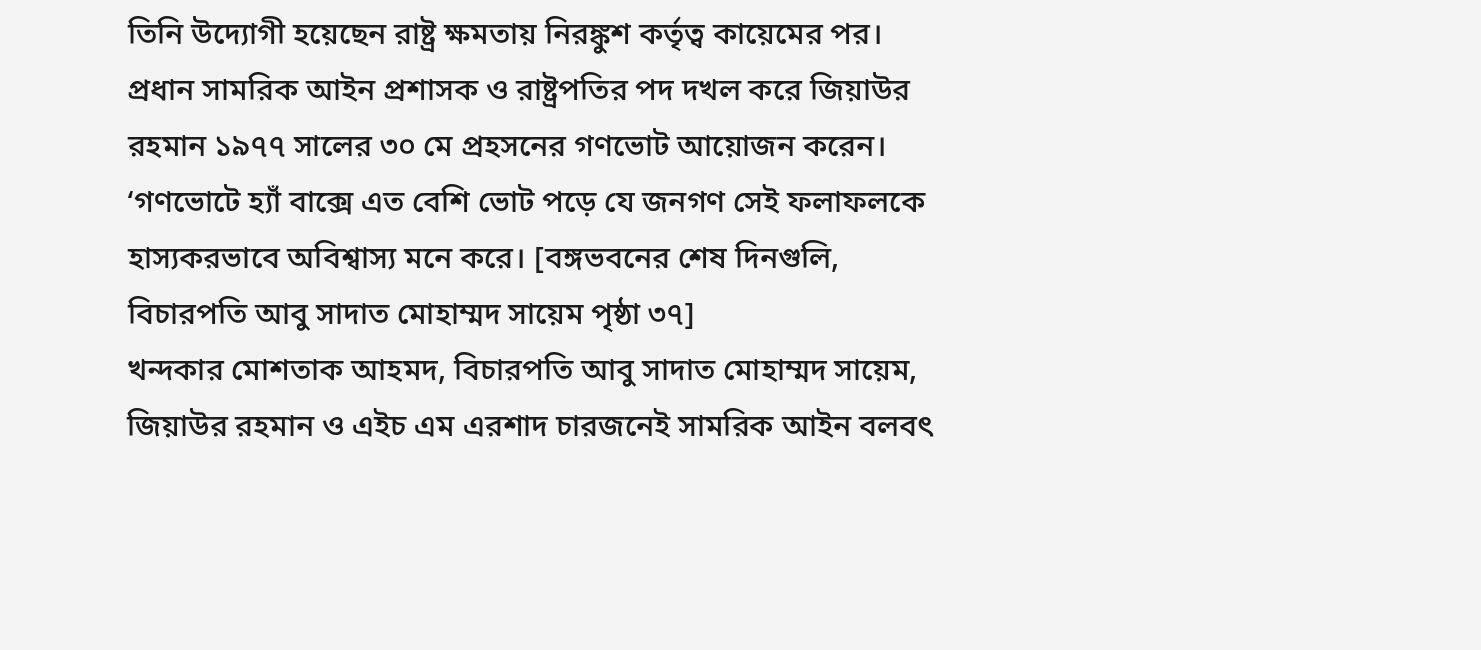তিনি উদ্যোগী হয়েছেন রাষ্ট্র ক্ষমতায় নিরঙ্কুশ কর্তৃত্ব কায়েমের পর।
প্রধান সামরিক আইন প্রশাসক ও রাষ্ট্রপতির পদ দখল করে জিয়াউর রহমান ১৯৭৭ সালের ৩০ মে প্রহসনের গণভোট আয়োজন করেন। ‘গণভোটে হ্যাঁ বাক্সে এত বেশি ভোট পড়ে যে জনগণ সেই ফলাফলকে হাস্যকরভাবে অবিশ্বাস্য মনে করে। [বঙ্গভবনের শেষ দিনগুলি, বিচারপতি আবু সাদাত মোহাম্মদ সায়েম পৃষ্ঠা ৩৭]
খন্দকার মোশতাক আহমদ, বিচারপতি আবু সাদাত মোহাম্মদ সায়েম, জিয়াউর রহমান ও এইচ এম এরশাদ চারজনেই সামরিক আইন বলবৎ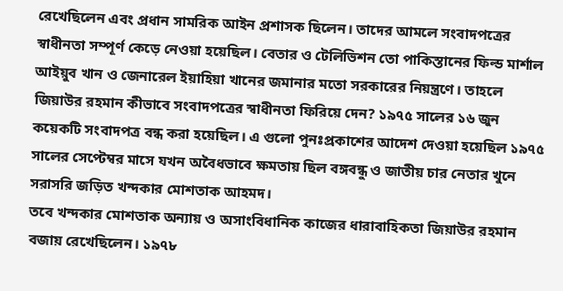রেখেছিলেন এবং প্রধান সামরিক আইন প্রশাসক ছিলেন। তাদের আমলে সংবাদপত্রের স্বাধীনতা সম্পূর্ণ কেড়ে নেওয়া হয়েছিল। বেতার ও টেলিভিশন তো পাকিস্তানের ফিল্ড মার্শাল আইয়ুব খান ও জেনারেল ইয়াহিয়া খানের জমানার মতো সরকারের নিয়ন্ত্রণে। তাহলে জিয়াউর রহমান কীভাবে সংবাদপত্রের স্বাধীনতা ফিরিয়ে দেন? ১৯৭৫ সালের ১৬ জুন কয়েকটি সংবাদপত্র বন্ধ করা হয়েছিল। এ গুলো পুনঃপ্রকাশের আদেশ দেওয়া হয়েছিল ১৯৭৫ সালের সেপ্টেম্বর মাসে যখন অবৈধভাবে ক্ষমতায় ছিল বঙ্গবন্ধু ও জাতীয় চার নেতার খুনে সরাসরি জড়িত খন্দকার মোশতাক আহমদ।
তবে খন্দকার মোশতাক অন্যায় ও অসাংবিধানিক কাজের ধারাবাহিকতা জিয়াউর রহমান বজায় রেখেছিলেন। ১৯৭৮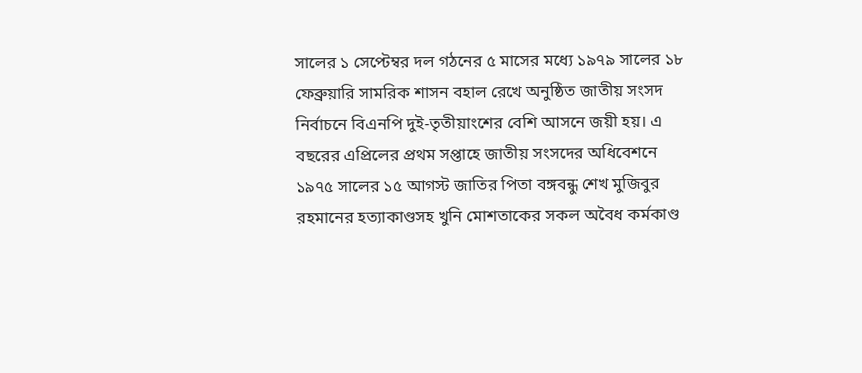সালের ১ সেপ্টেম্বর দল গঠনের ৫ মাসের মধ্যে ১৯৭৯ সালের ১৮ ফেব্রুয়ারি সামরিক শাসন বহাল রেখে অনুষ্ঠিত জাতীয় সংসদ নির্বাচনে বিএনপি দুই-তৃতীয়াংশের বেশি আসনে জয়ী হয়। এ বছরের এপ্রিলের প্রথম সপ্তাহে জাতীয় সংসদের অধিবেশনে ১৯৭৫ সালের ১৫ আগস্ট জাতির পিতা বঙ্গবন্ধু শেখ মুজিবুর রহমানের হত্যাকাণ্ডসহ খুনি মোশতাকের সকল অবৈধ কর্মকাণ্ড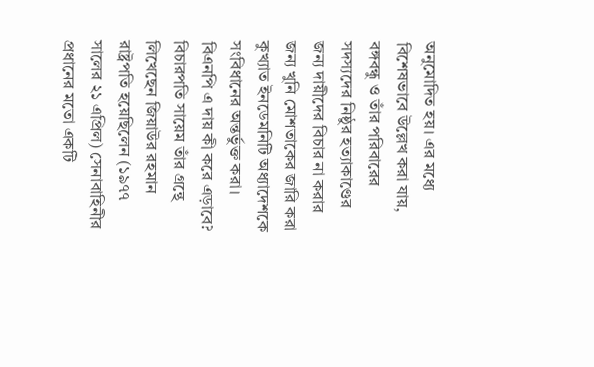অনুমোদিত হয়। এর মধ্যে বিশেষভাবে উল্লেখ করা যায়, বঙ্গবন্ধু ও তাঁর পরিবারের সদস্যদের নিষ্ঠুর হত্যাকাণ্ডের জন্য দায়ীদের বিচার না করার জন্য খুনি মোশতাকের জারি করা কুখ্যাত ইনডেমনিটি অধ্যাদেশকে সংবিধানের অন্তর্ভুক্ত করা। বিএনপি এ দায় কী করে এড়াবে?
বিচারপতি সায়েম তাঁর গ্রন্থে লিখেছেন জিয়াউর রহমান রাষ্ট্রপতি হয়েছিলেন (১৯৭৭ সালের ২১ এপ্রিল) সেনাবাহিনীর প্রধানের মতো একটি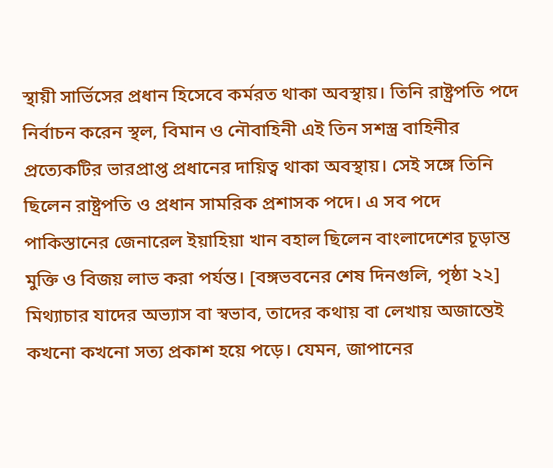স্থায়ী সার্ভিসের প্রধান হিসেবে কর্মরত থাকা অবস্থায়। তিনি রাষ্ট্রপতি পদে নির্বাচন করেন স্থল, বিমান ও নৌবাহিনী এই তিন সশস্ত্র বাহিনীর প্রত্যেকটির ভারপ্রাপ্ত প্রধানের দায়িত্ব থাকা অবস্থায়। সেই সঙ্গে তিনি ছিলেন রাষ্ট্রপতি ও প্রধান সামরিক প্রশাসক পদে। এ সব পদে পাকিস্তানের জেনারেল ইয়াহিয়া খান বহাল ছিলেন বাংলাদেশের চূড়ান্ত মুক্তি ও বিজয় লাভ করা পর্যন্ত। [বঙ্গভবনের শেষ দিনগুলি, পৃষ্ঠা ২২]
মিথ্যাচার যাদের অভ্যাস বা স্বভাব, তাদের কথায় বা লেখায় অজান্তেই কখনো কখনো সত্য প্রকাশ হয়ে পড়ে। যেমন, জাপানের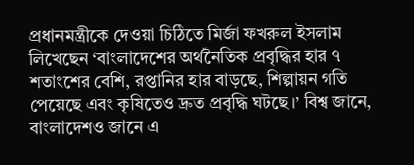প্রধানমন্ত্রীকে দেওয়া চিঠিতে মির্জা ফখরুল ইসলাম লিখেছেন ‘বাংলাদেশের অর্থনৈতিক প্রবৃদ্ধির হার ৭ শতাংশের বেশি, রপ্তানির হার বাড়ছে, শিল্পায়ন গতি পেয়েছে এবং কৃষিতেও দ্রুত প্রবৃদ্ধি ঘটছে।’ বিশ্ব জানে, বাংলাদেশও জানে এ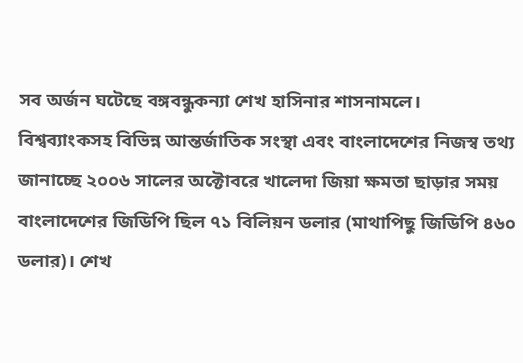সব অর্জন ঘটেছে বঙ্গবন্ধুকন্যা শেখ হাসিনার শাসনামলে।
বিশ্বব্যাংকসহ বিভিন্ন আন্তর্জাতিক সংস্থা এবং বাংলাদেশের নিজস্ব তথ্য জানাচ্ছে ২০০৬ সালের অক্টোবরে খালেদা জিয়া ক্ষমতা ছাড়ার সময় বাংলাদেশের জিডিপি ছিল ৭১ বিলিয়ন ডলার (মাথাপিছু জিডিপি ৪৬০ ডলার)। শেখ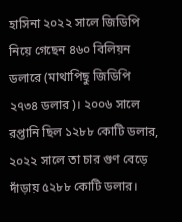হাসিনা ২০২২ সালে জিডিপি নিয়ে গেছেন ৪৬০ বিলিয়ন ডলারে (মাথাপিছু জিডিপি ২৭৩৪ ডলার)। ২০০৬ সালে রপ্তানি ছিল ১২৮৮ কোটি ডলার, ২০২২ সালে তা চার গুণ বেড়ে দাঁড়ায় ৫২৮৮ কোটি ডলার।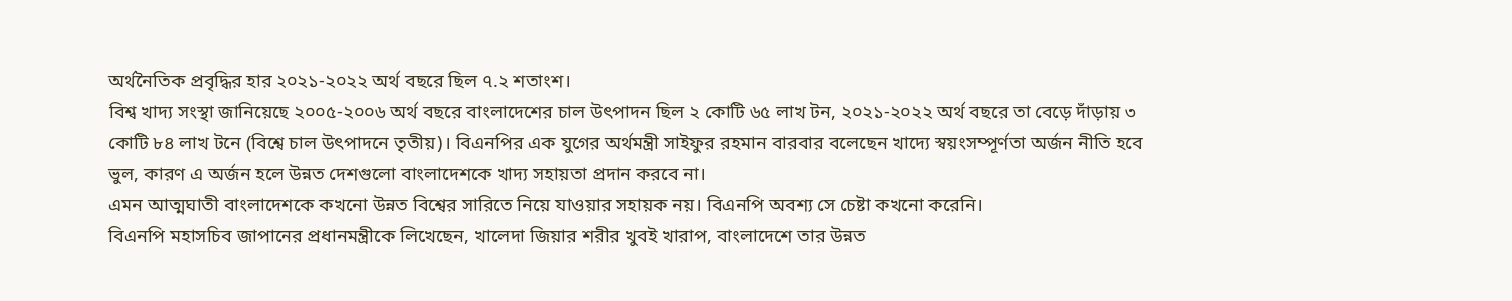অর্থনৈতিক প্রবৃদ্ধির হার ২০২১-২০২২ অর্থ বছরে ছিল ৭.২ শতাংশ।
বিশ্ব খাদ্য সংস্থা জানিয়েছে ২০০৫-২০০৬ অর্থ বছরে বাংলাদেশের চাল উৎপাদন ছিল ২ কোটি ৬৫ লাখ টন, ২০২১-২০২২ অর্থ বছরে তা বেড়ে দাঁড়ায় ৩ কোটি ৮৪ লাখ টনে (বিশ্বে চাল উৎপাদনে তৃতীয়)। বিএনপির এক যুগের অর্থমন্ত্রী সাইফুর রহমান বারবার বলেছেন খাদ্যে স্বয়ংসম্পূর্ণতা অর্জন নীতি হবে ভুল, কারণ এ অর্জন হলে উন্নত দেশগুলো বাংলাদেশকে খাদ্য সহায়তা প্রদান করবে না।
এমন আত্মঘাতী বাংলাদেশকে কখনো উন্নত বিশ্বের সারিতে নিয়ে যাওয়ার সহায়ক নয়। বিএনপি অবশ্য সে চেষ্টা কখনো করেনি।
বিএনপি মহাসচিব জাপানের প্রধানমন্ত্রীকে লিখেছেন, খালেদা জিয়ার শরীর খুবই খারাপ, বাংলাদেশে তার উন্নত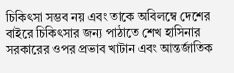চিকিৎসা সম্ভব নয় এবং তাকে অবিলম্বে দেশের বাইরে চিকিৎসার জন্য পাঠাতে শেখ হাসিনার সরকারের ওপর প্রভাব খাটান এবং আন্তর্জাতিক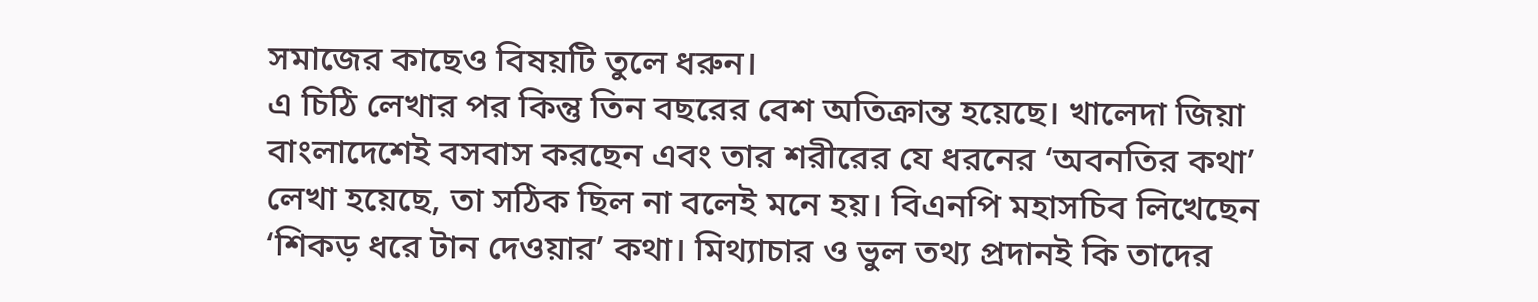সমাজের কাছেও বিষয়টি তুলে ধরুন।
এ চিঠি লেখার পর কিন্তু তিন বছরের বেশ অতিক্রান্ত হয়েছে। খালেদা জিয়া বাংলাদেশেই বসবাস করছেন এবং তার শরীরের যে ধরনের ‘অবনতির কথা’ লেখা হয়েছে, তা সঠিক ছিল না বলেই মনে হয়। বিএনপি মহাসচিব লিখেছেন ‘শিকড় ধরে টান দেওয়ার’ কথা। মিথ্যাচার ও ভুল তথ্য প্রদানই কি তাদের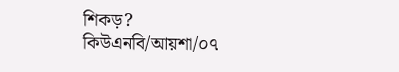শিকড়?
কিউএনবি/আয়শা/০৭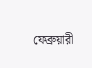ফেব্রুয়ারী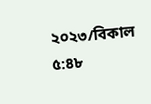২০২৩/বিকাল ৫:৪৮